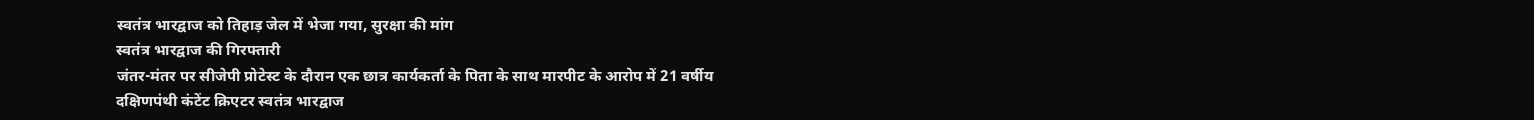स्वतंत्र भारद्वाज को तिहाड़ जेल में भेजा गया, सुरक्षा की मांग
स्वतंत्र भारद्वाज की गिरफ्तारी
जंतर-मंतर पर सीजेपी प्रोटेस्ट के दौरान एक छात्र कार्यकर्ता के पिता के साथ मारपीट के आरोप में 21 वर्षीय दक्षिणपंथी कंटेंट क्रिएटर स्वतंत्र भारद्वाज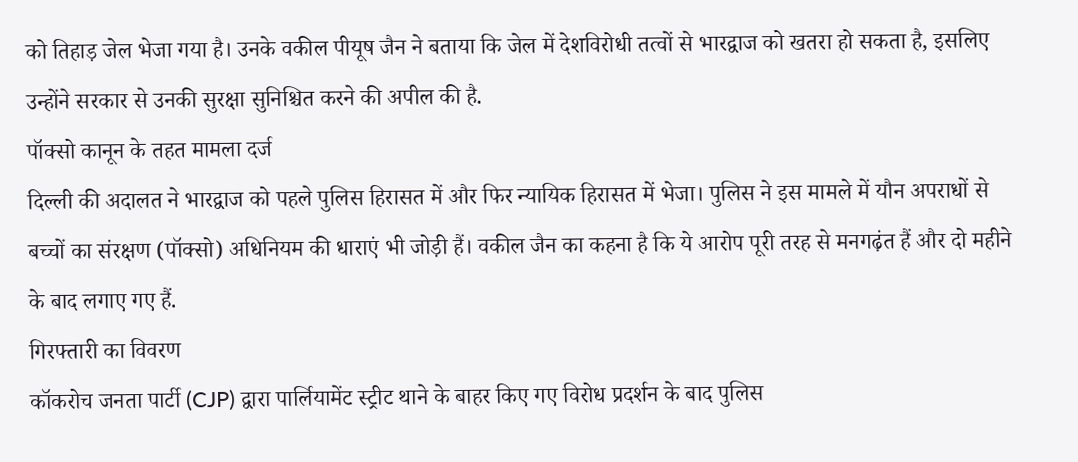को तिहाड़ जेल भेजा गया है। उनके वकील पीयूष जैन ने बताया कि जेल में देशविरोधी तत्वों से भारद्वाज को खतरा हो सकता है, इसलिए उन्होंने सरकार से उनकी सुरक्षा सुनिश्चित करने की अपील की है.
पॉक्सो कानून के तहत मामला दर्ज
दिल्ली की अदालत ने भारद्वाज को पहले पुलिस हिरासत में और फिर न्यायिक हिरासत में भेजा। पुलिस ने इस मामले में यौन अपराधों से बच्चों का संरक्षण (पॉक्सो) अधिनियम की धाराएं भी जोड़ी हैं। वकील जैन का कहना है कि ये आरोप पूरी तरह से मनगढ़ंत हैं और दो महीने के बाद लगाए गए हैं.
गिरफ्तारी का विवरण
कॉकरोच जनता पार्टी (CJP) द्वारा पार्लियामेंट स्ट्रीट थाने के बाहर किए गए विरोध प्रदर्शन के बाद पुलिस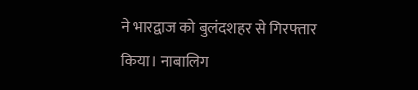ने भारद्वाज को बुलंदशहर से गिरफ्तार किया। नाबालिग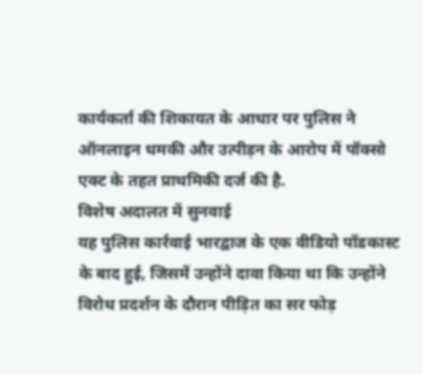कार्यकर्ता की शिकायत के आधार पर पुलिस ने ऑनलाइन धमकी और उत्पीड़न के आरोप में पॉक्सो एक्ट के तहत प्राथमिकी दर्ज की है.
विशेष अदालत में सुनवाई
यह पुलिस कार्रवाई भारद्वाज के एक वीडियो पॉडकास्ट के बाद हुई, जिसमें उन्होंने दावा किया था कि उन्होंने विरोध प्रदर्शन के दौरान पीड़ित का सर फोड़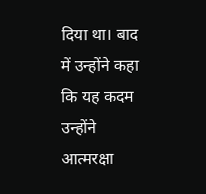दिया था। बाद में उन्होंने कहा कि यह कदम उन्होंने आत्मरक्षा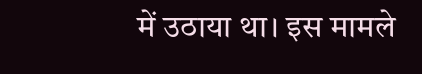में उठाया था। इस मामले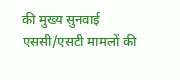की मुख्य सुनवाई एससी/एसटी मामलों की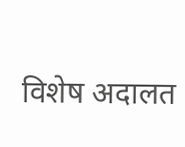विशेष अदालत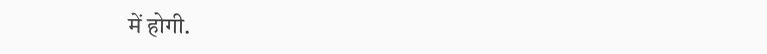में होगी.